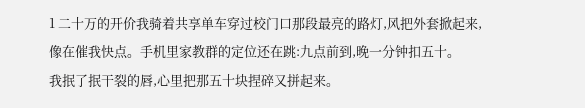1 二十万的开价我骑着共享单车穿过校门口那段最亮的路灯,风把外套掀起来,
像在催我快点。手机里家教群的定位还在跳:九点前到,晚一分钟扣五十。
我抿了抿干裂的唇,心里把那五十块捏碎又拼起来。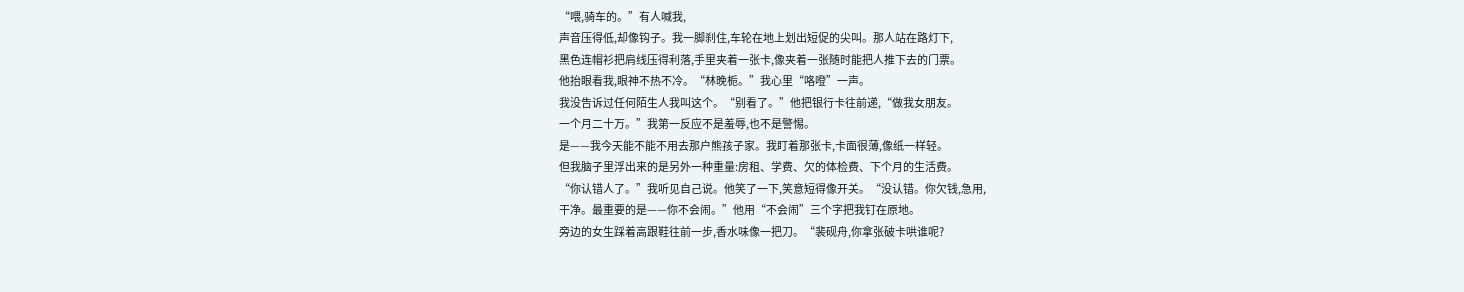“喂,骑车的。”有人喊我,
声音压得低,却像钩子。我一脚刹住,车轮在地上划出短促的尖叫。那人站在路灯下,
黑色连帽衫把肩线压得利落,手里夹着一张卡,像夹着一张随时能把人推下去的门票。
他抬眼看我,眼神不热不冷。“林晚栀。”我心里“咯噔”一声。
我没告诉过任何陌生人我叫这个。“别看了。”他把银行卡往前递,“做我女朋友。
一个月二十万。”我第一反应不是羞辱,也不是警惕。
是——我今天能不能不用去那户熊孩子家。我盯着那张卡,卡面很薄,像纸一样轻。
但我脑子里浮出来的是另外一种重量:房租、学费、欠的体检费、下个月的生活费。
“你认错人了。”我听见自己说。他笑了一下,笑意短得像开关。“没认错。你欠钱,急用,
干净。最重要的是——你不会闹。”他用“不会闹”三个字把我钉在原地。
旁边的女生踩着高跟鞋往前一步,香水味像一把刀。“裴砚舟,你拿张破卡哄谁呢?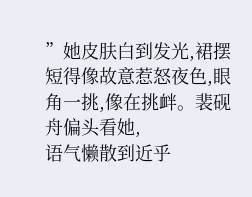”她皮肤白到发光,裙摆短得像故意惹怒夜色,眼角一挑,像在挑衅。裴砚舟偏头看她,
语气懒散到近乎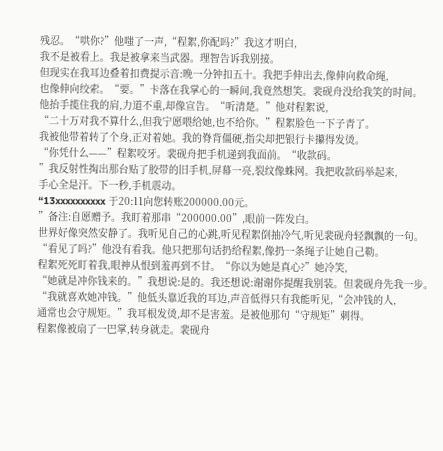残忍。“哄你?”他嗤了一声,“程絮,你配吗?”我这才明白,
我不是被看上。我是被拿来当武器。理智告诉我别接。
但现实在我耳边叠着扣费提示音:晚一分钟扣五十。我把手伸出去,像伸向救命绳,
也像伸向绞索。“要。”卡落在我掌心的一瞬间,我竟然想笑。裴砚舟没给我笑的时间。
他抬手揽住我的肩,力道不重,却像宣告。“听清楚。”他对程絮说,
“二十万对我不算什么,但我宁愿喂给她,也不给你。”程絮脸色一下子青了。
我被他带着转了个身,正对着她。我的脊背僵硬,指尖却把银行卡攥得发烫。
“你凭什么——”程絮咬牙。裴砚舟把手机递到我面前。“收款码。
”我反射性掏出那台贴了胶带的旧手机,屏幕一亮,裂纹像蛛网。我把收款码举起来,
手心全是汗。下一秒,手机震动。
“13xxxxxxxxxx 于20:11向您转账200000.00元。
”备注:自愿赠予。我盯着那串“200000.00”,眼前一阵发白。
世界好像突然安静了。我听见自己的心跳,听见程絮倒抽冷气,听见裴砚舟轻飘飘的一句。
“看见了吗?”他没有看我。他只把那句话扔给程絮,像扔一条绳子让她自己勒。
程絮死死盯着我,眼神从恨到羞再到不甘。“你以为她是真心?”她冷笑,
“她就是冲你钱来的。”我想说:是的。我还想说:谢谢你提醒我别装。但裴砚舟先我一步。
“我就喜欢她冲钱。”他低头靠近我的耳边,声音低得只有我能听见,“会冲钱的人,
通常也会守规矩。”我耳根发烫,却不是害羞。是被他那句“守规矩”刺得。
程絮像被扇了一巴掌,转身就走。裴砚舟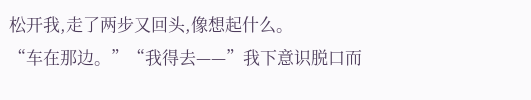松开我,走了两步又回头,像想起什么。
“车在那边。”“我得去——”我下意识脱口而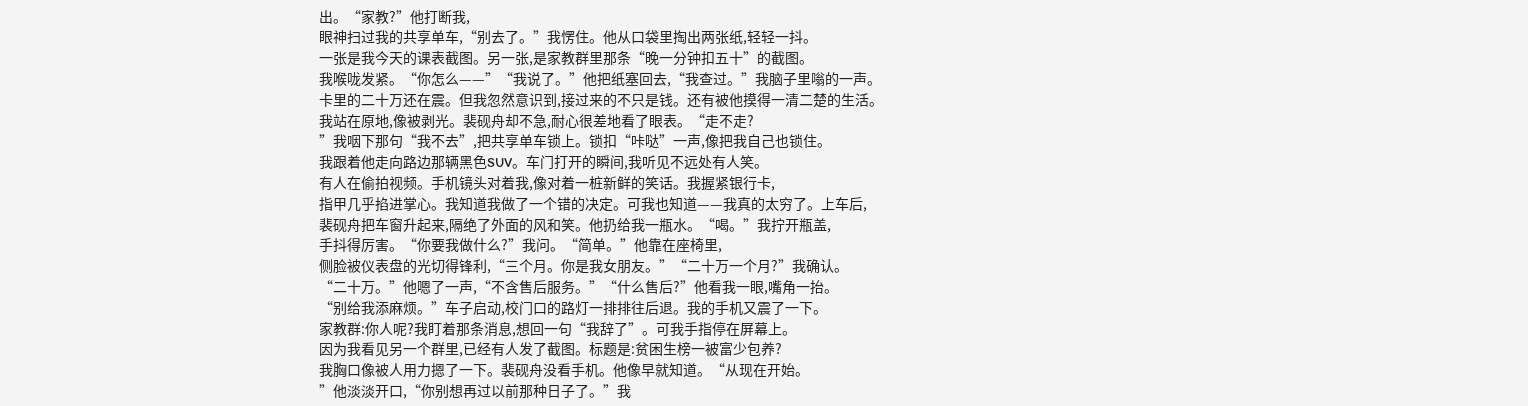出。“家教?”他打断我,
眼神扫过我的共享单车,“别去了。”我愣住。他从口袋里掏出两张纸,轻轻一抖。
一张是我今天的课表截图。另一张,是家教群里那条“晚一分钟扣五十”的截图。
我喉咙发紧。“你怎么——”“我说了。”他把纸塞回去,“我查过。”我脑子里嗡的一声。
卡里的二十万还在震。但我忽然意识到,接过来的不只是钱。还有被他摸得一清二楚的生活。
我站在原地,像被剥光。裴砚舟却不急,耐心很差地看了眼表。“走不走?
”我咽下那句“我不去”,把共享单车锁上。锁扣“咔哒”一声,像把我自己也锁住。
我跟着他走向路边那辆黑色SUV。车门打开的瞬间,我听见不远处有人笑。
有人在偷拍视频。手机镜头对着我,像对着一桩新鲜的笑话。我握紧银行卡,
指甲几乎掐进掌心。我知道我做了一个错的决定。可我也知道——我真的太穷了。上车后,
裴砚舟把车窗升起来,隔绝了外面的风和笑。他扔给我一瓶水。“喝。”我拧开瓶盖,
手抖得厉害。“你要我做什么?”我问。“简单。”他靠在座椅里,
侧脸被仪表盘的光切得锋利,“三个月。你是我女朋友。”“二十万一个月?”我确认。
“二十万。”他嗯了一声,“不含售后服务。”“什么售后?”他看我一眼,嘴角一抬。
“别给我添麻烦。”车子启动,校门口的路灯一排排往后退。我的手机又震了一下。
家教群:你人呢?我盯着那条消息,想回一句“我辞了”。可我手指停在屏幕上。
因为我看见另一个群里,已经有人发了截图。标题是:贫困生榜一被富少包养?
我胸口像被人用力摁了一下。裴砚舟没看手机。他像早就知道。“从现在开始。
”他淡淡开口,“你别想再过以前那种日子了。”我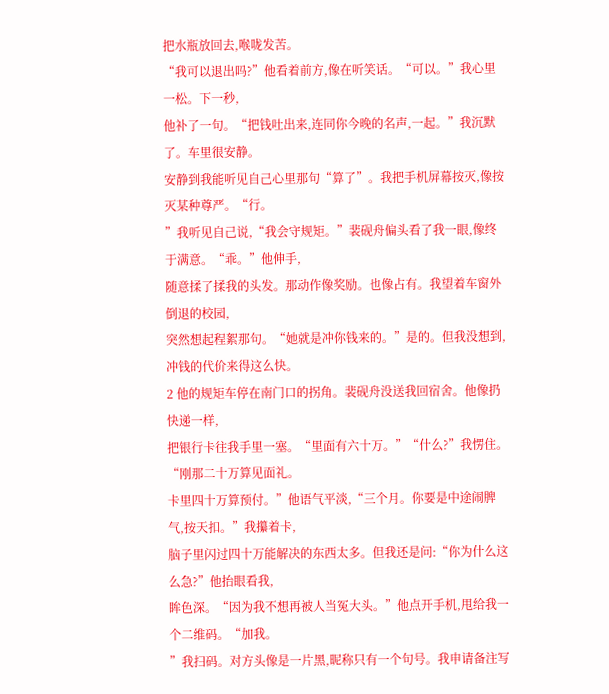把水瓶放回去,喉咙发苦。
“我可以退出吗?”他看着前方,像在听笑话。“可以。”我心里一松。下一秒,
他补了一句。“把钱吐出来,连同你今晚的名声,一起。”我沉默了。车里很安静。
安静到我能听见自己心里那句“算了”。我把手机屏幕按灭,像按灭某种尊严。“行。
”我听见自己说,“我会守规矩。”裴砚舟偏头看了我一眼,像终于满意。“乖。”他伸手,
随意揉了揉我的头发。那动作像奖励。也像占有。我望着车窗外倒退的校园,
突然想起程絮那句。“她就是冲你钱来的。”是的。但我没想到,冲钱的代价来得这么快。
2 他的规矩车停在南门口的拐角。裴砚舟没送我回宿舍。他像扔快递一样,
把银行卡往我手里一塞。“里面有六十万。”“什么?”我愣住。“刚那二十万算见面礼。
卡里四十万算预付。”他语气平淡,“三个月。你要是中途闹脾气,按天扣。”我攥着卡,
脑子里闪过四十万能解决的东西太多。但我还是问:“你为什么这么急?”他抬眼看我,
眸色深。“因为我不想再被人当冤大头。”他点开手机,甩给我一个二维码。“加我。
”我扫码。对方头像是一片黑,昵称只有一个句号。我申请备注写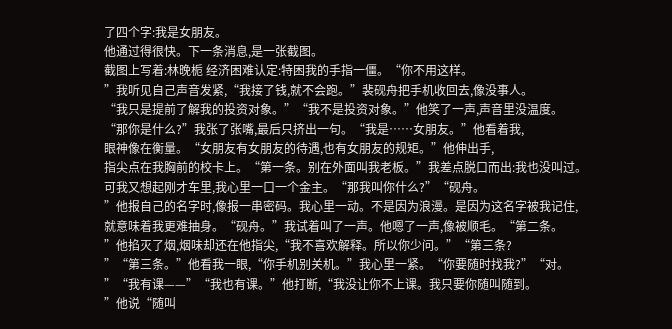了四个字:我是女朋友。
他通过得很快。下一条消息,是一张截图。
截图上写着:林晚栀 经济困难认定:特困我的手指一僵。“你不用这样。
”我听见自己声音发紧,“我接了钱,就不会跑。”裴砚舟把手机收回去,像没事人。
“我只是提前了解我的投资对象。”“我不是投资对象。”他笑了一声,声音里没温度。
“那你是什么?”我张了张嘴,最后只挤出一句。“我是……女朋友。”他看着我,
眼神像在衡量。“女朋友有女朋友的待遇,也有女朋友的规矩。”他伸出手,
指尖点在我胸前的校卡上。“第一条。别在外面叫我老板。”我差点脱口而出:我也没叫过。
可我又想起刚才车里,我心里一口一个金主。“那我叫你什么?”“砚舟。
”他报自己的名字时,像报一串密码。我心里一动。不是因为浪漫。是因为这名字被我记住,
就意味着我更难抽身。“砚舟。”我试着叫了一声。他嗯了一声,像被顺毛。“第二条。
”他掐灭了烟,烟味却还在他指尖,“我不喜欢解释。所以你少问。”“第三条?
”“第三条。”他看我一眼,“你手机别关机。”我心里一紧。“你要随时找我?”“对。
”“我有课——”“我也有课。”他打断,“我没让你不上课。我只要你随叫随到。
”他说“随叫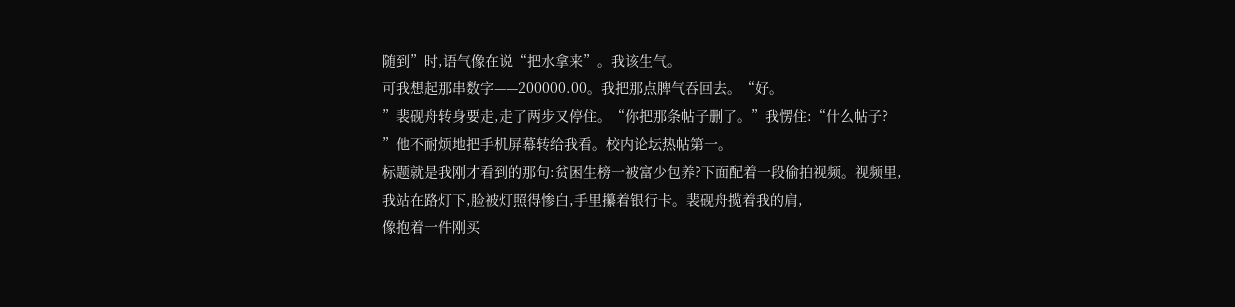随到”时,语气像在说“把水拿来”。我该生气。
可我想起那串数字——200000.00。我把那点脾气吞回去。“好。
”裴砚舟转身要走,走了两步又停住。“你把那条帖子删了。”我愣住:“什么帖子?
”他不耐烦地把手机屏幕转给我看。校内论坛热帖第一。
标题就是我刚才看到的那句:贫困生榜一被富少包养?下面配着一段偷拍视频。视频里,
我站在路灯下,脸被灯照得惨白,手里攥着银行卡。裴砚舟揽着我的肩,
像抱着一件刚买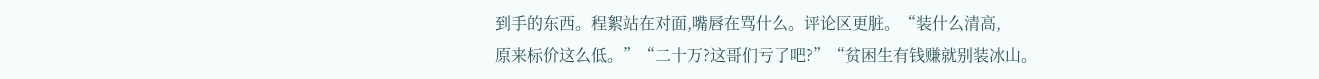到手的东西。程絮站在对面,嘴唇在骂什么。评论区更脏。“装什么清高,
原来标价这么低。”“二十万?这哥们亏了吧?”“贫困生有钱赚就别装冰山。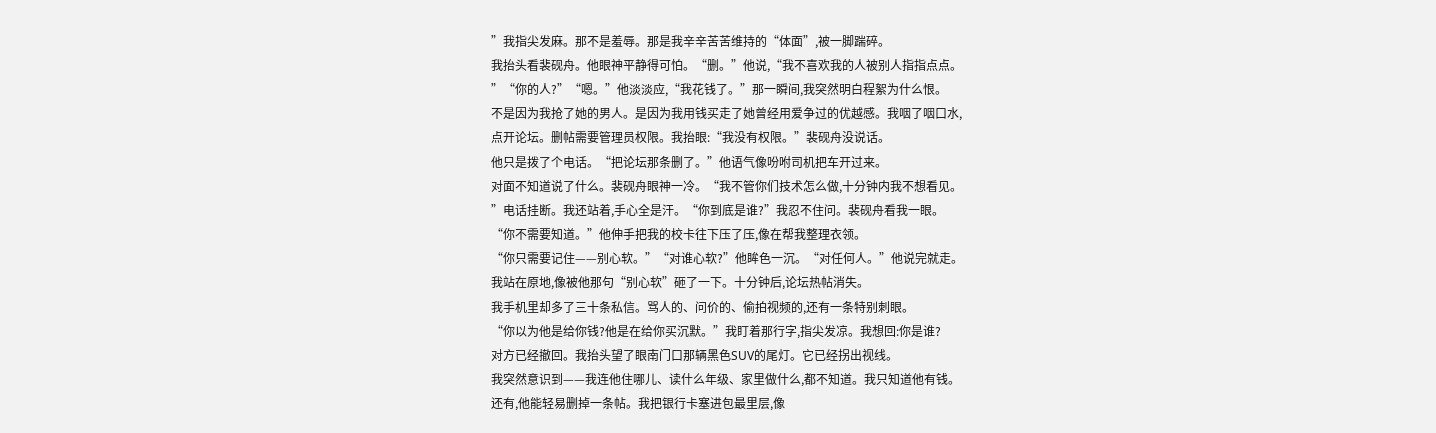”我指尖发麻。那不是羞辱。那是我辛辛苦苦维持的“体面”,被一脚踹碎。
我抬头看裴砚舟。他眼神平静得可怕。“删。”他说,“我不喜欢我的人被别人指指点点。
”“你的人?”“嗯。”他淡淡应,“我花钱了。”那一瞬间,我突然明白程絮为什么恨。
不是因为我抢了她的男人。是因为我用钱买走了她曾经用爱争过的优越感。我咽了咽口水,
点开论坛。删帖需要管理员权限。我抬眼:“我没有权限。”裴砚舟没说话。
他只是拨了个电话。“把论坛那条删了。”他语气像吩咐司机把车开过来。
对面不知道说了什么。裴砚舟眼神一冷。“我不管你们技术怎么做,十分钟内我不想看见。
”电话挂断。我还站着,手心全是汗。“你到底是谁?”我忍不住问。裴砚舟看我一眼。
“你不需要知道。”他伸手把我的校卡往下压了压,像在帮我整理衣领。
“你只需要记住——别心软。”“对谁心软?”他眸色一沉。“对任何人。”他说完就走。
我站在原地,像被他那句“别心软”砸了一下。十分钟后,论坛热帖消失。
我手机里却多了三十条私信。骂人的、问价的、偷拍视频的,还有一条特别刺眼。
“你以为他是给你钱?他是在给你买沉默。”我盯着那行字,指尖发凉。我想回:你是谁?
对方已经撤回。我抬头望了眼南门口那辆黑色SUV的尾灯。它已经拐出视线。
我突然意识到——我连他住哪儿、读什么年级、家里做什么,都不知道。我只知道他有钱。
还有,他能轻易删掉一条帖。我把银行卡塞进包最里层,像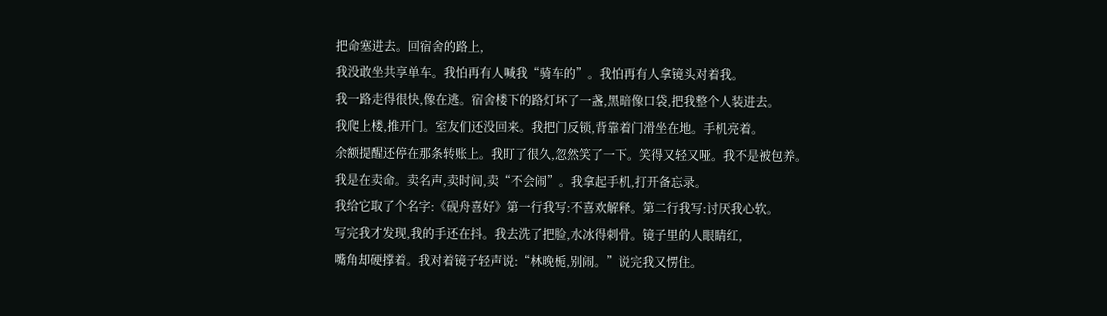把命塞进去。回宿舍的路上,
我没敢坐共享单车。我怕再有人喊我“骑车的”。我怕再有人拿镜头对着我。
我一路走得很快,像在逃。宿舍楼下的路灯坏了一盏,黑暗像口袋,把我整个人装进去。
我爬上楼,推开门。室友们还没回来。我把门反锁,背靠着门滑坐在地。手机亮着。
余额提醒还停在那条转账上。我盯了很久,忽然笑了一下。笑得又轻又哑。我不是被包养。
我是在卖命。卖名声,卖时间,卖“不会闹”。我拿起手机,打开备忘录。
我给它取了个名字:《砚舟喜好》第一行我写:不喜欢解释。第二行我写:讨厌我心软。
写完我才发现,我的手还在抖。我去洗了把脸,水冰得刺骨。镜子里的人眼睛红,
嘴角却硬撑着。我对着镜子轻声说:“林晚栀,别闹。”说完我又愣住。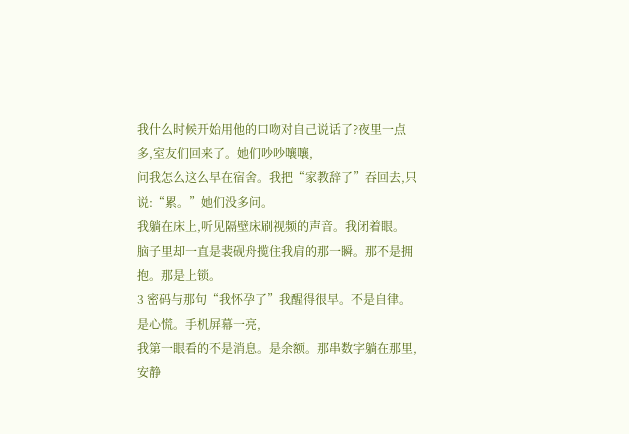我什么时候开始用他的口吻对自己说话了?夜里一点多,室友们回来了。她们吵吵嚷嚷,
问我怎么这么早在宿舍。我把“家教辞了”吞回去,只说:“累。”她们没多问。
我躺在床上,听见隔壁床刷视频的声音。我闭着眼。
脑子里却一直是裴砚舟揽住我肩的那一瞬。那不是拥抱。那是上锁。
3 密码与那句“我怀孕了”我醒得很早。不是自律。是心慌。手机屏幕一亮,
我第一眼看的不是消息。是余额。那串数字躺在那里,安静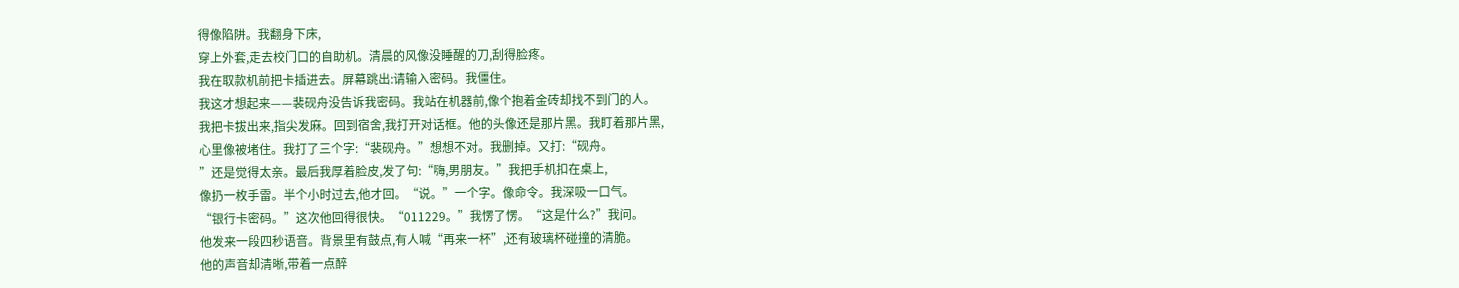得像陷阱。我翻身下床,
穿上外套,走去校门口的自助机。清晨的风像没睡醒的刀,刮得脸疼。
我在取款机前把卡插进去。屏幕跳出:请输入密码。我僵住。
我这才想起来——裴砚舟没告诉我密码。我站在机器前,像个抱着金砖却找不到门的人。
我把卡拔出来,指尖发麻。回到宿舍,我打开对话框。他的头像还是那片黑。我盯着那片黑,
心里像被堵住。我打了三个字:“裴砚舟。”想想不对。我删掉。又打:“砚舟。
”还是觉得太亲。最后我厚着脸皮,发了句:“嗨,男朋友。”我把手机扣在桌上,
像扔一枚手雷。半个小时过去,他才回。“说。”一个字。像命令。我深吸一口气。
“银行卡密码。”这次他回得很快。“011229。”我愣了愣。“这是什么?”我问。
他发来一段四秒语音。背景里有鼓点,有人喊“再来一杯”,还有玻璃杯碰撞的清脆。
他的声音却清晰,带着一点醉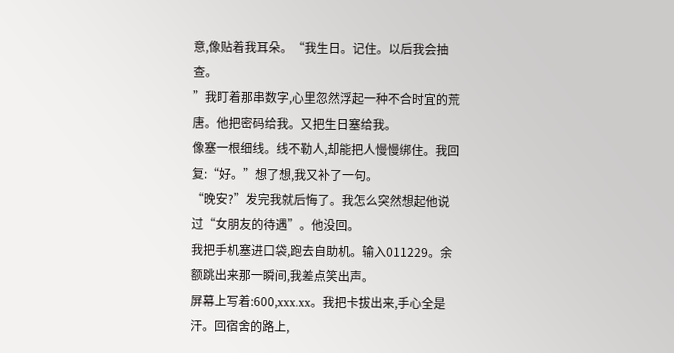意,像贴着我耳朵。“我生日。记住。以后我会抽查。
”我盯着那串数字,心里忽然浮起一种不合时宜的荒唐。他把密码给我。又把生日塞给我。
像塞一根细线。线不勒人,却能把人慢慢绑住。我回复:“好。”想了想,我又补了一句。
“晚安?”发完我就后悔了。我怎么突然想起他说过“女朋友的待遇”。他没回。
我把手机塞进口袋,跑去自助机。输入011229。余额跳出来那一瞬间,我差点笑出声。
屏幕上写着:600,xxx.xx。我把卡拔出来,手心全是汗。回宿舍的路上,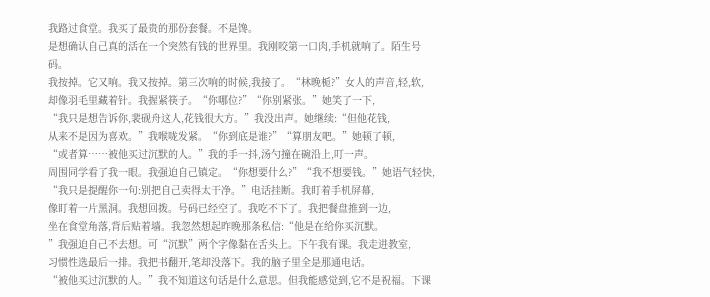我路过食堂。我买了最贵的那份套餐。不是馋。
是想确认自己真的活在一个突然有钱的世界里。我刚咬第一口肉,手机就响了。陌生号码。
我按掉。它又响。我又按掉。第三次响的时候,我接了。“林晚栀?”女人的声音,轻,软,
却像羽毛里藏着针。我握紧筷子。“你哪位?”“你别紧张。”她笑了一下,
“我只是想告诉你,裴砚舟这人,花钱很大方。”我没出声。她继续:“但他花钱,
从来不是因为喜欢。”我喉咙发紧。“你到底是谁?”“算朋友吧。”她顿了顿,
“或者算……被他买过沉默的人。”我的手一抖,汤勺撞在碗沿上,叮一声。
周围同学看了我一眼。我强迫自己镇定。“你想要什么?”“我不想要钱。”她语气轻快,
“我只是提醒你一句:别把自己卖得太干净。”电话挂断。我盯着手机屏幕,
像盯着一片黑洞。我想回拨。号码已经空了。我吃不下了。我把餐盘推到一边,
坐在食堂角落,背后贴着墙。我忽然想起昨晚那条私信:“他是在给你买沉默。
”我强迫自己不去想。可“沉默”两个字像黏在舌头上。下午我有课。我走进教室,
习惯性选最后一排。我把书翻开,笔却没落下。我的脑子里全是那通电话。
“被他买过沉默的人。”我不知道这句话是什么意思。但我能感觉到,它不是祝福。下课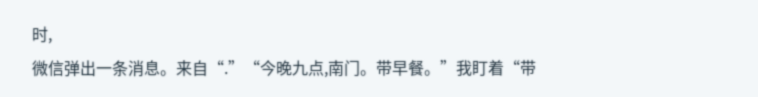时,
微信弹出一条消息。来自“.”“今晚九点,南门。带早餐。”我盯着“带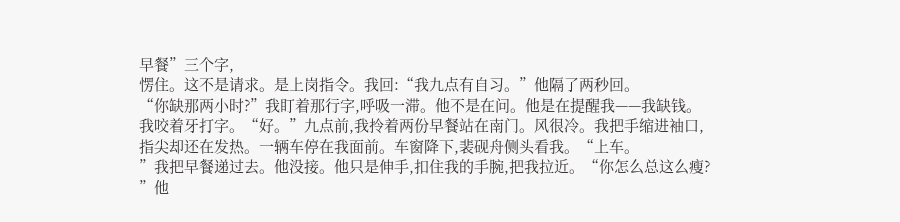早餐”三个字,
愣住。这不是请求。是上岗指令。我回:“我九点有自习。”他隔了两秒回。
“你缺那两小时?”我盯着那行字,呼吸一滞。他不是在问。他是在提醒我——我缺钱。
我咬着牙打字。“好。”九点前,我拎着两份早餐站在南门。风很冷。我把手缩进袖口,
指尖却还在发热。一辆车停在我面前。车窗降下,裴砚舟侧头看我。“上车。
”我把早餐递过去。他没接。他只是伸手,扣住我的手腕,把我拉近。“你怎么总这么瘦?
”他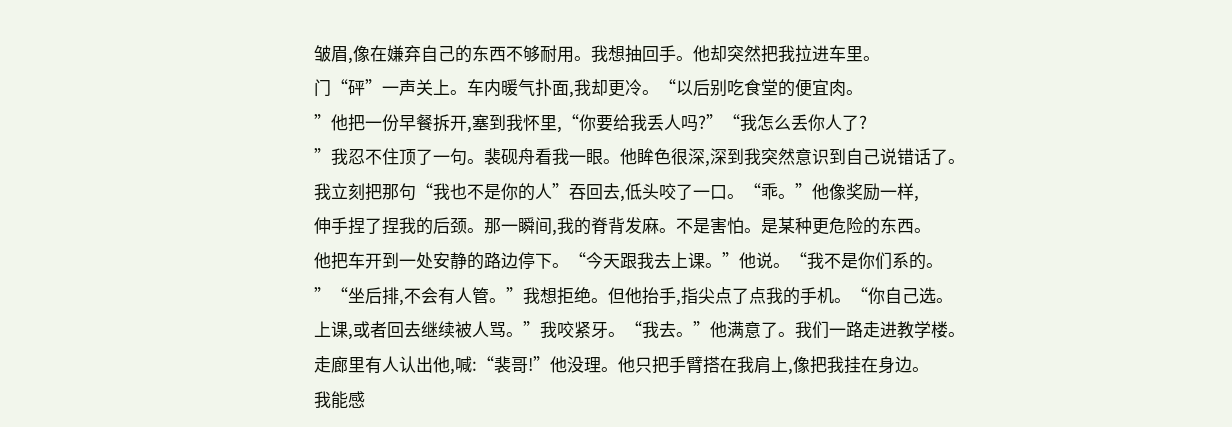皱眉,像在嫌弃自己的东西不够耐用。我想抽回手。他却突然把我拉进车里。
门“砰”一声关上。车内暖气扑面,我却更冷。“以后别吃食堂的便宜肉。
”他把一份早餐拆开,塞到我怀里,“你要给我丢人吗?”“我怎么丢你人了?
”我忍不住顶了一句。裴砚舟看我一眼。他眸色很深,深到我突然意识到自己说错话了。
我立刻把那句“我也不是你的人”吞回去,低头咬了一口。“乖。”他像奖励一样,
伸手捏了捏我的后颈。那一瞬间,我的脊背发麻。不是害怕。是某种更危险的东西。
他把车开到一处安静的路边停下。“今天跟我去上课。”他说。“我不是你们系的。
”“坐后排,不会有人管。”我想拒绝。但他抬手,指尖点了点我的手机。“你自己选。
上课,或者回去继续被人骂。”我咬紧牙。“我去。”他满意了。我们一路走进教学楼。
走廊里有人认出他,喊:“裴哥!”他没理。他只把手臂搭在我肩上,像把我挂在身边。
我能感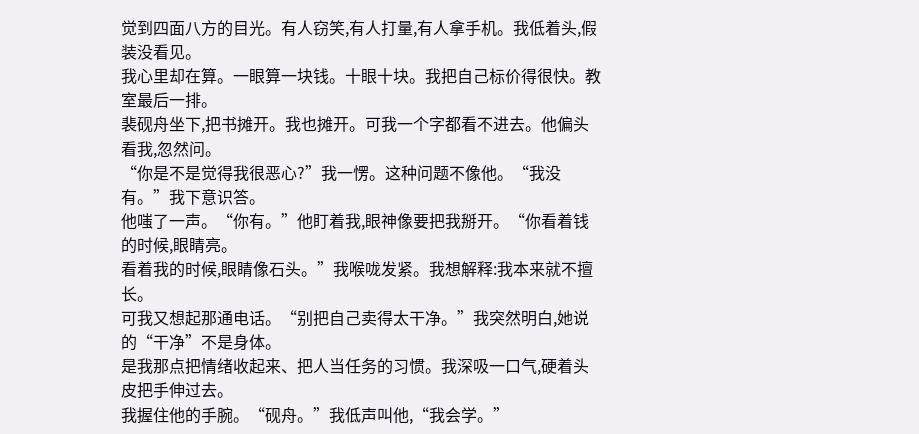觉到四面八方的目光。有人窃笑,有人打量,有人拿手机。我低着头,假装没看见。
我心里却在算。一眼算一块钱。十眼十块。我把自己标价得很快。教室最后一排。
裴砚舟坐下,把书摊开。我也摊开。可我一个字都看不进去。他偏头看我,忽然问。
“你是不是觉得我很恶心?”我一愣。这种问题不像他。“我没有。”我下意识答。
他嗤了一声。“你有。”他盯着我,眼神像要把我掰开。“你看着钱的时候,眼睛亮。
看着我的时候,眼睛像石头。”我喉咙发紧。我想解释:我本来就不擅长。
可我又想起那通电话。“别把自己卖得太干净。”我突然明白,她说的“干净”不是身体。
是我那点把情绪收起来、把人当任务的习惯。我深吸一口气,硬着头皮把手伸过去。
我握住他的手腕。“砚舟。”我低声叫他,“我会学。”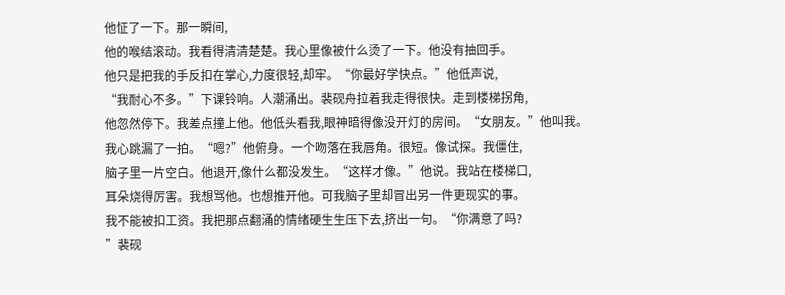他怔了一下。那一瞬间,
他的喉结滚动。我看得清清楚楚。我心里像被什么烫了一下。他没有抽回手。
他只是把我的手反扣在掌心,力度很轻,却牢。“你最好学快点。”他低声说,
“我耐心不多。”下课铃响。人潮涌出。裴砚舟拉着我走得很快。走到楼梯拐角,
他忽然停下。我差点撞上他。他低头看我,眼神暗得像没开灯的房间。“女朋友。”他叫我。
我心跳漏了一拍。“嗯?”他俯身。一个吻落在我唇角。很短。像试探。我僵住,
脑子里一片空白。他退开,像什么都没发生。“这样才像。”他说。我站在楼梯口,
耳朵烧得厉害。我想骂他。也想推开他。可我脑子里却冒出另一件更现实的事。
我不能被扣工资。我把那点翻涌的情绪硬生生压下去,挤出一句。“你满意了吗?
”裴砚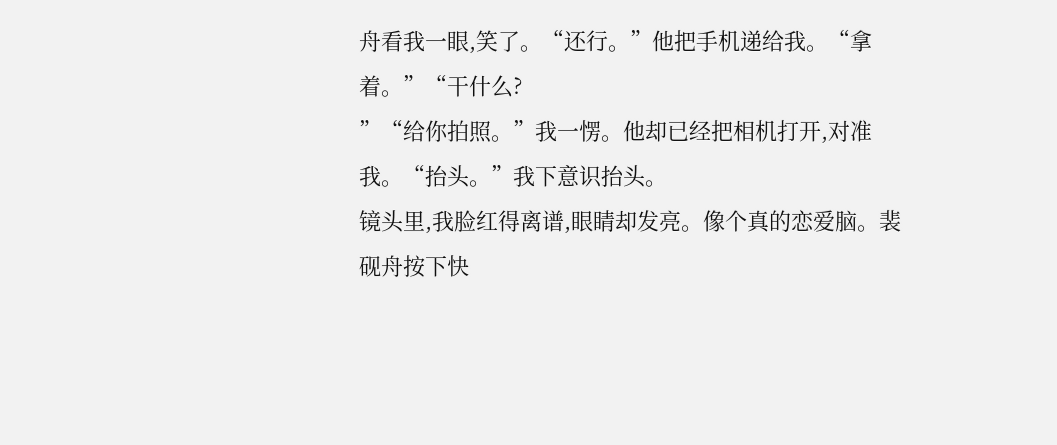舟看我一眼,笑了。“还行。”他把手机递给我。“拿着。”“干什么?
”“给你拍照。”我一愣。他却已经把相机打开,对准我。“抬头。”我下意识抬头。
镜头里,我脸红得离谱,眼睛却发亮。像个真的恋爱脑。裴砚舟按下快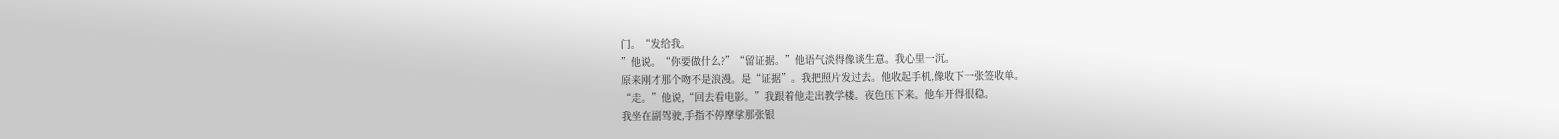门。“发给我。
”他说。“你要做什么?”“留证据。”他语气淡得像谈生意。我心里一沉。
原来刚才那个吻不是浪漫。是“证据”。我把照片发过去。他收起手机,像收下一张签收单。
“走。”他说,“回去看电影。”我跟着他走出教学楼。夜色压下来。他车开得很稳。
我坐在副驾驶,手指不停摩挲那张银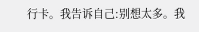行卡。我告诉自己:别想太多。我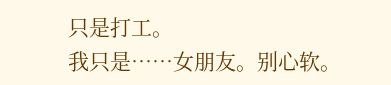只是打工。
我只是……女朋友。别心软。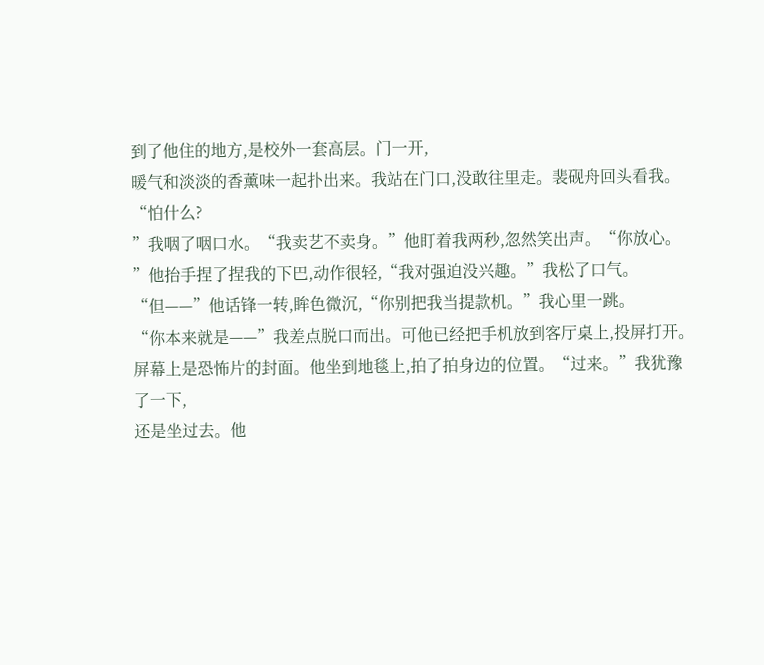到了他住的地方,是校外一套高层。门一开,
暖气和淡淡的香薰味一起扑出来。我站在门口,没敢往里走。裴砚舟回头看我。“怕什么?
”我咽了咽口水。“我卖艺不卖身。”他盯着我两秒,忽然笑出声。“你放心。
”他抬手捏了捏我的下巴,动作很轻,“我对强迫没兴趣。”我松了口气。
“但——”他话锋一转,眸色微沉,“你别把我当提款机。”我心里一跳。
“你本来就是——”我差点脱口而出。可他已经把手机放到客厅桌上,投屏打开。
屏幕上是恐怖片的封面。他坐到地毯上,拍了拍身边的位置。“过来。”我犹豫了一下,
还是坐过去。他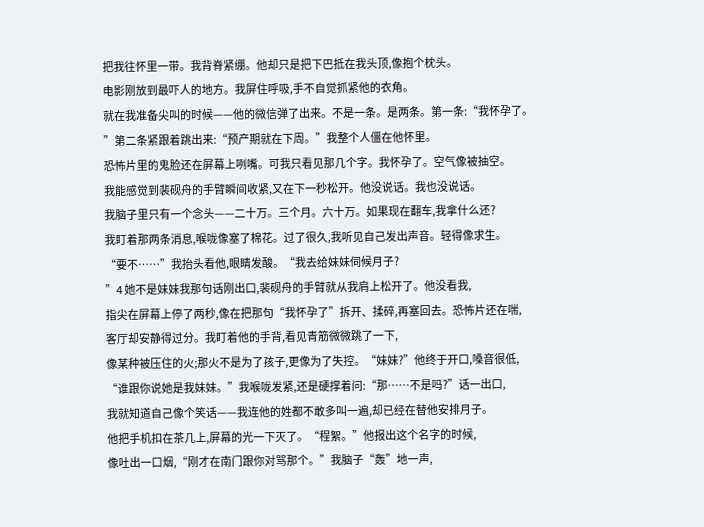把我往怀里一带。我背脊紧绷。他却只是把下巴抵在我头顶,像抱个枕头。
电影刚放到最吓人的地方。我屏住呼吸,手不自觉抓紧他的衣角。
就在我准备尖叫的时候——他的微信弹了出来。不是一条。是两条。第一条:“我怀孕了。
”第二条紧跟着跳出来:“预产期就在下周。”我整个人僵在他怀里。
恐怖片里的鬼脸还在屏幕上咧嘴。可我只看见那几个字。我怀孕了。空气像被抽空。
我能感觉到裴砚舟的手臂瞬间收紧,又在下一秒松开。他没说话。我也没说话。
我脑子里只有一个念头——二十万。三个月。六十万。如果现在翻车,我拿什么还?
我盯着那两条消息,喉咙像塞了棉花。过了很久,我听见自己发出声音。轻得像求生。
“要不……”我抬头看他,眼睛发酸。“我去给妹妹伺候月子?
”4 她不是妹妹我那句话刚出口,裴砚舟的手臂就从我肩上松开了。他没看我,
指尖在屏幕上停了两秒,像在把那句“我怀孕了”拆开、揉碎,再塞回去。恐怖片还在喘,
客厅却安静得过分。我盯着他的手背,看见青筋微微跳了一下,
像某种被压住的火;那火不是为了孩子,更像为了失控。“妹妹?”他终于开口,嗓音很低,
“谁跟你说她是我妹妹。”我喉咙发紧,还是硬撑着问:“那……不是吗?”话一出口,
我就知道自己像个笑话——我连他的姓都不敢多叫一遍,却已经在替他安排月子。
他把手机扣在茶几上,屏幕的光一下灭了。“程絮。”他报出这个名字的时候,
像吐出一口烟,“刚才在南门跟你对骂那个。”我脑子“轰”地一声,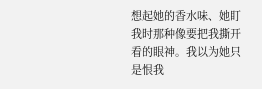想起她的香水味、她盯我时那种像要把我撕开看的眼神。我以为她只是恨我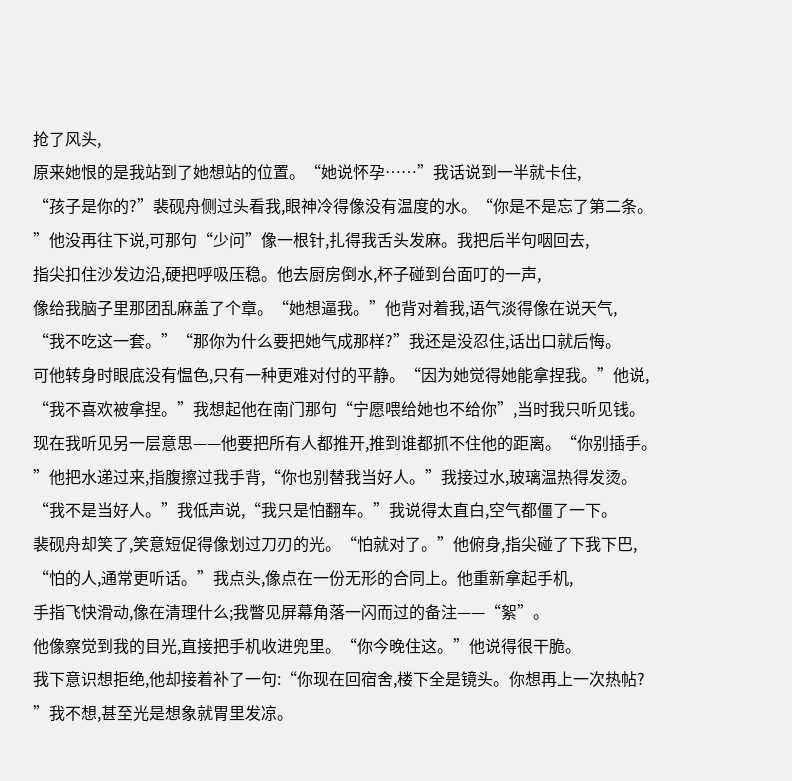抢了风头,
原来她恨的是我站到了她想站的位置。“她说怀孕……”我话说到一半就卡住,
“孩子是你的?”裴砚舟侧过头看我,眼神冷得像没有温度的水。“你是不是忘了第二条。
”他没再往下说,可那句“少问”像一根针,扎得我舌头发麻。我把后半句咽回去,
指尖扣住沙发边沿,硬把呼吸压稳。他去厨房倒水,杯子碰到台面叮的一声,
像给我脑子里那团乱麻盖了个章。“她想逼我。”他背对着我,语气淡得像在说天气,
“我不吃这一套。”“那你为什么要把她气成那样?”我还是没忍住,话出口就后悔。
可他转身时眼底没有愠色,只有一种更难对付的平静。“因为她觉得她能拿捏我。”他说,
“我不喜欢被拿捏。”我想起他在南门那句“宁愿喂给她也不给你”,当时我只听见钱。
现在我听见另一层意思——他要把所有人都推开,推到谁都抓不住他的距离。“你别插手。
”他把水递过来,指腹擦过我手背,“你也别替我当好人。”我接过水,玻璃温热得发烫。
“我不是当好人。”我低声说,“我只是怕翻车。”我说得太直白,空气都僵了一下。
裴砚舟却笑了,笑意短促得像划过刀刃的光。“怕就对了。”他俯身,指尖碰了下我下巴,
“怕的人,通常更听话。”我点头,像点在一份无形的合同上。他重新拿起手机,
手指飞快滑动,像在清理什么;我瞥见屏幕角落一闪而过的备注——“絮”。
他像察觉到我的目光,直接把手机收进兜里。“你今晚住这。”他说得很干脆。
我下意识想拒绝,他却接着补了一句:“你现在回宿舍,楼下全是镜头。你想再上一次热帖?
”我不想,甚至光是想象就胃里发凉。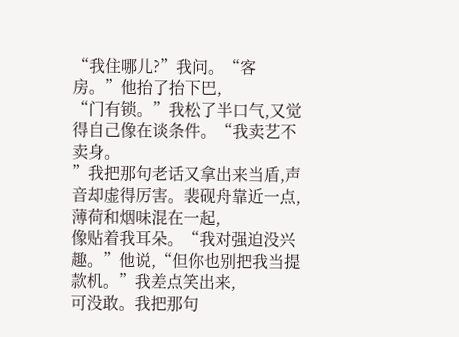“我住哪儿?”我问。“客房。”他抬了抬下巴,
“门有锁。”我松了半口气,又觉得自己像在谈条件。“我卖艺不卖身。
”我把那句老话又拿出来当盾,声音却虚得厉害。裴砚舟靠近一点,薄荷和烟味混在一起,
像贴着我耳朵。“我对强迫没兴趣。”他说,“但你也别把我当提款机。”我差点笑出来,
可没敢。我把那句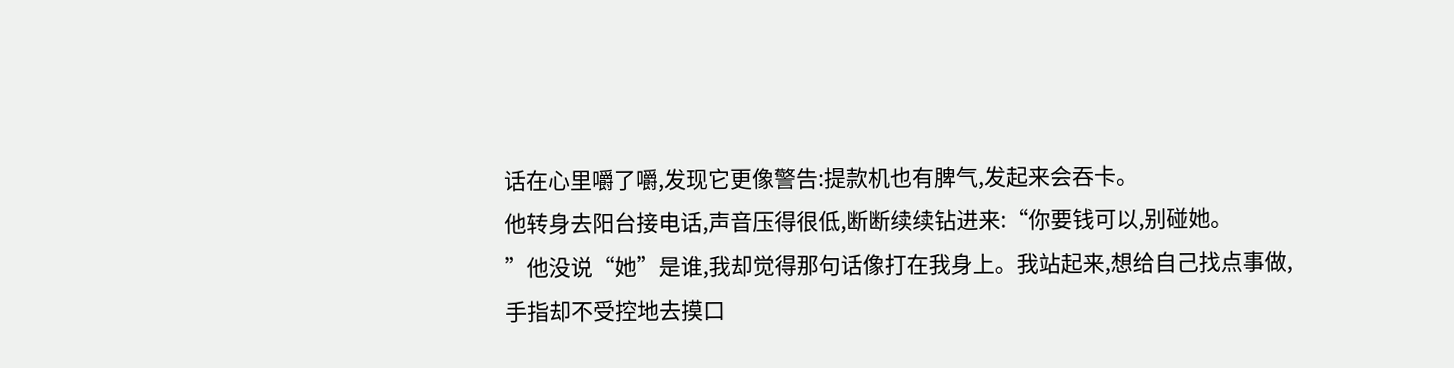话在心里嚼了嚼,发现它更像警告:提款机也有脾气,发起来会吞卡。
他转身去阳台接电话,声音压得很低,断断续续钻进来:“你要钱可以,别碰她。
”他没说“她”是谁,我却觉得那句话像打在我身上。我站起来,想给自己找点事做,
手指却不受控地去摸口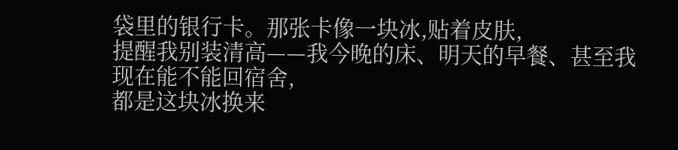袋里的银行卡。那张卡像一块冰,贴着皮肤,
提醒我别装清高——我今晚的床、明天的早餐、甚至我现在能不能回宿舍,
都是这块冰换来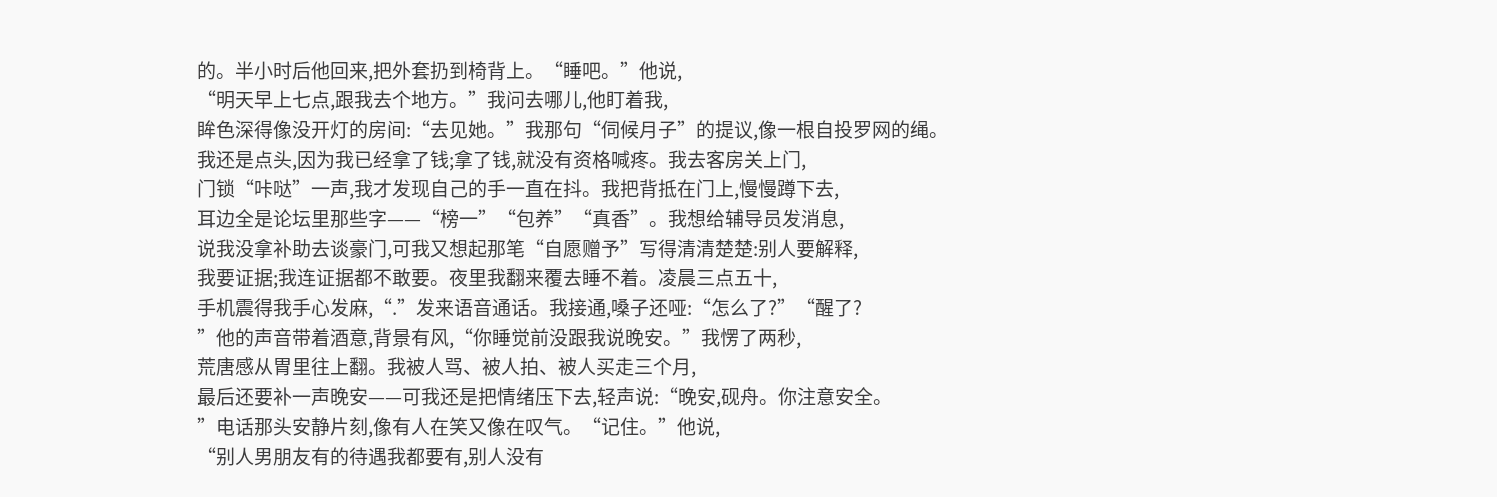的。半小时后他回来,把外套扔到椅背上。“睡吧。”他说,
“明天早上七点,跟我去个地方。”我问去哪儿,他盯着我,
眸色深得像没开灯的房间:“去见她。”我那句“伺候月子”的提议,像一根自投罗网的绳。
我还是点头,因为我已经拿了钱;拿了钱,就没有资格喊疼。我去客房关上门,
门锁“咔哒”一声,我才发现自己的手一直在抖。我把背抵在门上,慢慢蹲下去,
耳边全是论坛里那些字——“榜一”“包养”“真香”。我想给辅导员发消息,
说我没拿补助去谈豪门,可我又想起那笔“自愿赠予”写得清清楚楚:别人要解释,
我要证据;我连证据都不敢要。夜里我翻来覆去睡不着。凌晨三点五十,
手机震得我手心发麻,“.”发来语音通话。我接通,嗓子还哑:“怎么了?”“醒了?
”他的声音带着酒意,背景有风,“你睡觉前没跟我说晚安。”我愣了两秒,
荒唐感从胃里往上翻。我被人骂、被人拍、被人买走三个月,
最后还要补一声晚安——可我还是把情绪压下去,轻声说:“晚安,砚舟。你注意安全。
”电话那头安静片刻,像有人在笑又像在叹气。“记住。”他说,
“别人男朋友有的待遇我都要有,别人没有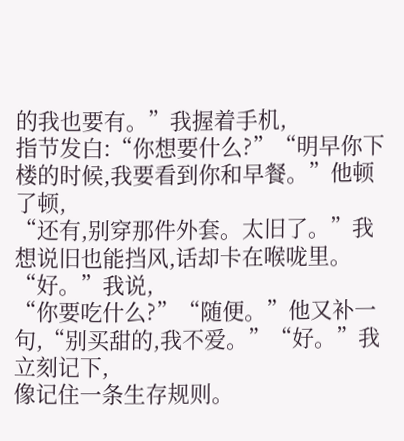的我也要有。”我握着手机,
指节发白:“你想要什么?”“明早你下楼的时候,我要看到你和早餐。”他顿了顿,
“还有,别穿那件外套。太旧了。”我想说旧也能挡风,话却卡在喉咙里。“好。”我说,
“你要吃什么?”“随便。”他又补一句,“别买甜的,我不爱。”“好。”我立刻记下,
像记住一条生存规则。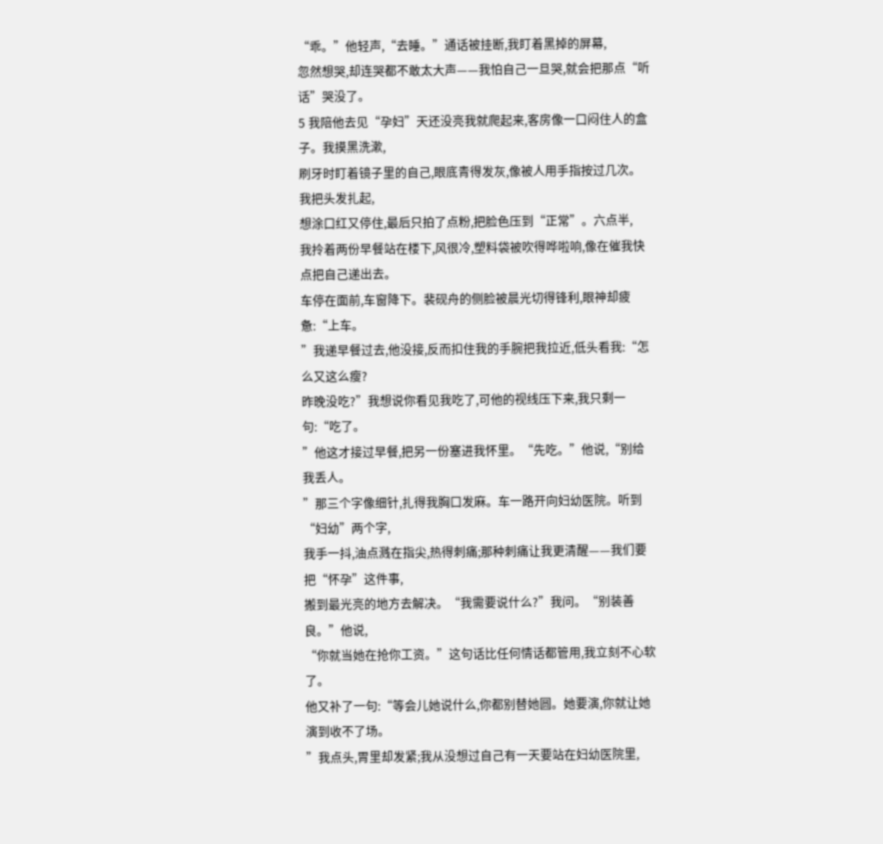“乖。”他轻声,“去睡。”通话被挂断,我盯着黑掉的屏幕,
忽然想哭,却连哭都不敢太大声——我怕自己一旦哭,就会把那点“听话”哭没了。
5 我陪他去见“孕妇”天还没亮我就爬起来,客房像一口闷住人的盒子。我摸黑洗漱,
刷牙时盯着镜子里的自己,眼底青得发灰,像被人用手指按过几次。我把头发扎起,
想涂口红又停住,最后只拍了点粉,把脸色压到“正常”。六点半,
我拎着两份早餐站在楼下,风很冷,塑料袋被吹得哗啦响,像在催我快点把自己递出去。
车停在面前,车窗降下。裴砚舟的侧脸被晨光切得锋利,眼神却疲惫:“上车。
”我递早餐过去,他没接,反而扣住我的手腕把我拉近,低头看我:“怎么又这么瘦?
昨晚没吃?”我想说你看见我吃了,可他的视线压下来,我只剩一句:“吃了。
”他这才接过早餐,把另一份塞进我怀里。“先吃。”他说,“别给我丢人。
”那三个字像细针,扎得我胸口发麻。车一路开向妇幼医院。听到“妇幼”两个字,
我手一抖,油点溅在指尖,热得刺痛;那种刺痛让我更清醒——我们要把“怀孕”这件事,
搬到最光亮的地方去解决。“我需要说什么?”我问。“别装善良。”他说,
“你就当她在抢你工资。”这句话比任何情话都管用,我立刻不心软了。
他又补了一句:“等会儿她说什么,你都别替她圆。她要演,你就让她演到收不了场。
”我点头,胃里却发紧;我从没想过自己有一天要站在妇幼医院里,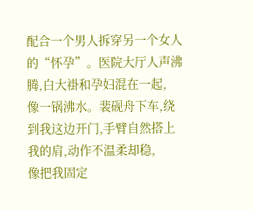配合一个男人拆穿另一个女人的“怀孕”。医院大厅人声沸腾,白大褂和孕妇混在一起,
像一锅沸水。裴砚舟下车,绕到我这边开门,手臂自然搭上我的肩,动作不温柔却稳,
像把我固定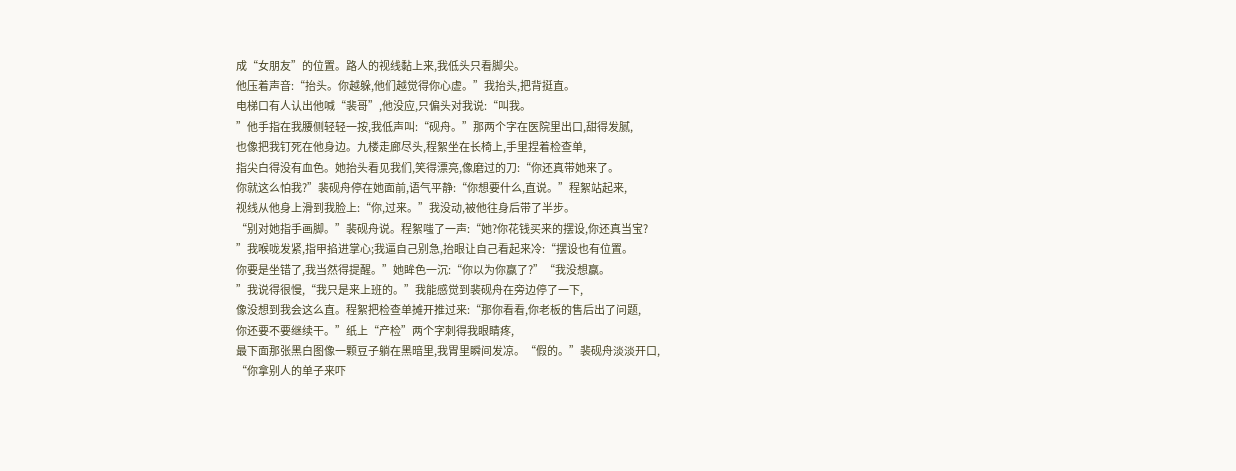成“女朋友”的位置。路人的视线黏上来,我低头只看脚尖。
他压着声音:“抬头。你越躲,他们越觉得你心虚。”我抬头,把背挺直。
电梯口有人认出他喊“裴哥”,他没应,只偏头对我说:“叫我。
”他手指在我腰侧轻轻一按,我低声叫:“砚舟。”那两个字在医院里出口,甜得发腻,
也像把我钉死在他身边。九楼走廊尽头,程絮坐在长椅上,手里捏着检查单,
指尖白得没有血色。她抬头看见我们,笑得漂亮,像磨过的刀:“你还真带她来了。
你就这么怕我?”裴砚舟停在她面前,语气平静:“你想要什么,直说。”程絮站起来,
视线从他身上滑到我脸上:“你,过来。”我没动,被他往身后带了半步。
“别对她指手画脚。”裴砚舟说。程絮嗤了一声:“她?你花钱买来的摆设,你还真当宝?
”我喉咙发紧,指甲掐进掌心;我逼自己别急,抬眼让自己看起来冷:“摆设也有位置。
你要是坐错了,我当然得提醒。”她眸色一沉:“你以为你赢了?”“我没想赢。
”我说得很慢,“我只是来上班的。”我能感觉到裴砚舟在旁边停了一下,
像没想到我会这么直。程絮把检查单摊开推过来:“那你看看,你老板的售后出了问题,
你还要不要继续干。”纸上“产检”两个字刺得我眼睛疼,
最下面那张黑白图像一颗豆子躺在黑暗里,我胃里瞬间发凉。“假的。”裴砚舟淡淡开口,
“你拿别人的单子来吓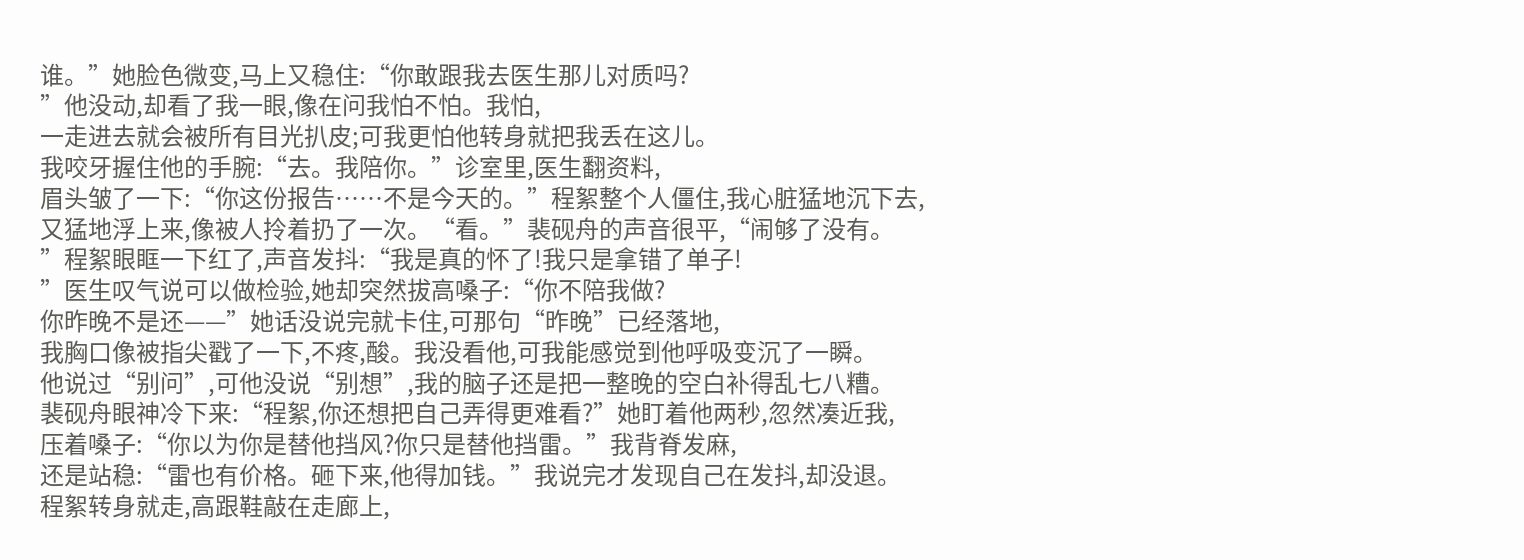谁。”她脸色微变,马上又稳住:“你敢跟我去医生那儿对质吗?
”他没动,却看了我一眼,像在问我怕不怕。我怕,
一走进去就会被所有目光扒皮;可我更怕他转身就把我丢在这儿。
我咬牙握住他的手腕:“去。我陪你。”诊室里,医生翻资料,
眉头皱了一下:“你这份报告……不是今天的。”程絮整个人僵住,我心脏猛地沉下去,
又猛地浮上来,像被人拎着扔了一次。“看。”裴砚舟的声音很平,“闹够了没有。
”程絮眼眶一下红了,声音发抖:“我是真的怀了!我只是拿错了单子!
”医生叹气说可以做检验,她却突然拔高嗓子:“你不陪我做?
你昨晚不是还——”她话没说完就卡住,可那句“昨晚”已经落地,
我胸口像被指尖戳了一下,不疼,酸。我没看他,可我能感觉到他呼吸变沉了一瞬。
他说过“别问”,可他没说“别想”,我的脑子还是把一整晚的空白补得乱七八糟。
裴砚舟眼神冷下来:“程絮,你还想把自己弄得更难看?”她盯着他两秒,忽然凑近我,
压着嗓子:“你以为你是替他挡风?你只是替他挡雷。”我背脊发麻,
还是站稳:“雷也有价格。砸下来,他得加钱。”我说完才发现自己在发抖,却没退。
程絮转身就走,高跟鞋敲在走廊上,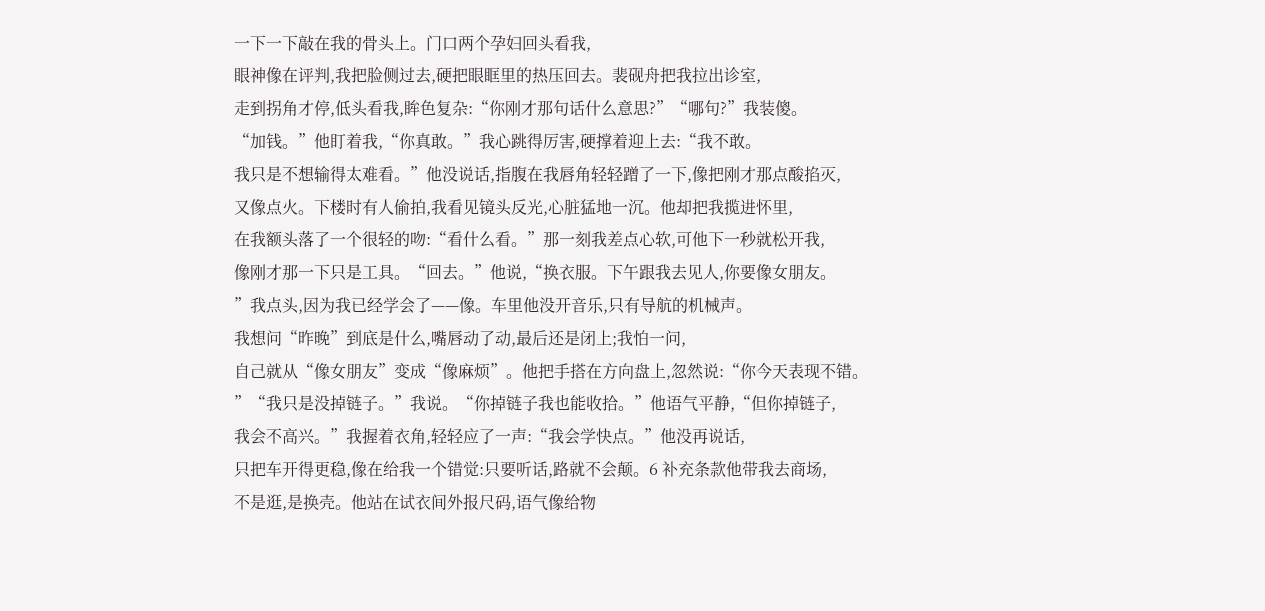一下一下敲在我的骨头上。门口两个孕妇回头看我,
眼神像在评判,我把脸侧过去,硬把眼眶里的热压回去。裴砚舟把我拉出诊室,
走到拐角才停,低头看我,眸色复杂:“你刚才那句话什么意思?”“哪句?”我装傻。
“加钱。”他盯着我,“你真敢。”我心跳得厉害,硬撑着迎上去:“我不敢。
我只是不想输得太难看。”他没说话,指腹在我唇角轻轻蹭了一下,像把刚才那点酸掐灭,
又像点火。下楼时有人偷拍,我看见镜头反光,心脏猛地一沉。他却把我揽进怀里,
在我额头落了一个很轻的吻:“看什么看。”那一刻我差点心软,可他下一秒就松开我,
像刚才那一下只是工具。“回去。”他说,“换衣服。下午跟我去见人,你要像女朋友。
”我点头,因为我已经学会了——像。车里他没开音乐,只有导航的机械声。
我想问“昨晚”到底是什么,嘴唇动了动,最后还是闭上;我怕一问,
自己就从“像女朋友”变成“像麻烦”。他把手搭在方向盘上,忽然说:“你今天表现不错。
”“我只是没掉链子。”我说。“你掉链子我也能收拾。”他语气平静,“但你掉链子,
我会不高兴。”我握着衣角,轻轻应了一声:“我会学快点。”他没再说话,
只把车开得更稳,像在给我一个错觉:只要听话,路就不会颠。6 补充条款他带我去商场,
不是逛,是换壳。他站在试衣间外报尺码,语气像给物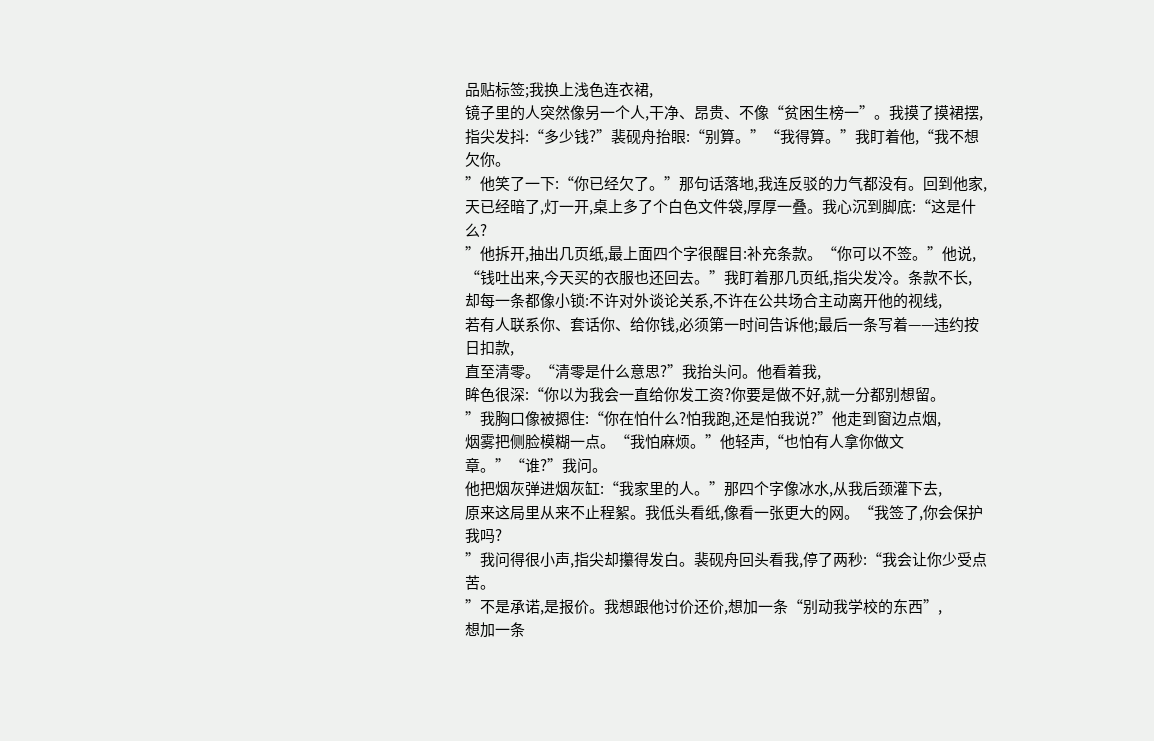品贴标签;我换上浅色连衣裙,
镜子里的人突然像另一个人,干净、昂贵、不像“贫困生榜一”。我摸了摸裙摆,
指尖发抖:“多少钱?”裴砚舟抬眼:“别算。”“我得算。”我盯着他,“我不想欠你。
”他笑了一下:“你已经欠了。”那句话落地,我连反驳的力气都没有。回到他家,
天已经暗了,灯一开,桌上多了个白色文件袋,厚厚一叠。我心沉到脚底:“这是什么?
”他拆开,抽出几页纸,最上面四个字很醒目:补充条款。“你可以不签。”他说,
“钱吐出来,今天买的衣服也还回去。”我盯着那几页纸,指尖发冷。条款不长,
却每一条都像小锁:不许对外谈论关系,不许在公共场合主动离开他的视线,
若有人联系你、套话你、给你钱,必须第一时间告诉他;最后一条写着——违约按日扣款,
直至清零。“清零是什么意思?”我抬头问。他看着我,
眸色很深:“你以为我会一直给你发工资?你要是做不好,就一分都别想留。
”我胸口像被摁住:“你在怕什么?怕我跑,还是怕我说?”他走到窗边点烟,
烟雾把侧脸模糊一点。“我怕麻烦。”他轻声,“也怕有人拿你做文章。”“谁?”我问。
他把烟灰弹进烟灰缸:“我家里的人。”那四个字像冰水,从我后颈灌下去,
原来这局里从来不止程絮。我低头看纸,像看一张更大的网。“我签了,你会保护我吗?
”我问得很小声,指尖却攥得发白。裴砚舟回头看我,停了两秒:“我会让你少受点苦。
”不是承诺,是报价。我想跟他讨价还价,想加一条“别动我学校的东西”,
想加一条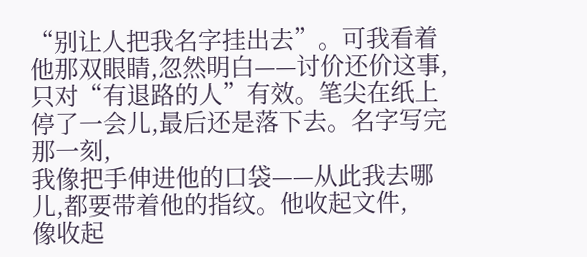“别让人把我名字挂出去”。可我看着他那双眼睛,忽然明白——讨价还价这事,
只对“有退路的人”有效。笔尖在纸上停了一会儿,最后还是落下去。名字写完那一刻,
我像把手伸进他的口袋——从此我去哪儿,都要带着他的指纹。他收起文件,
像收起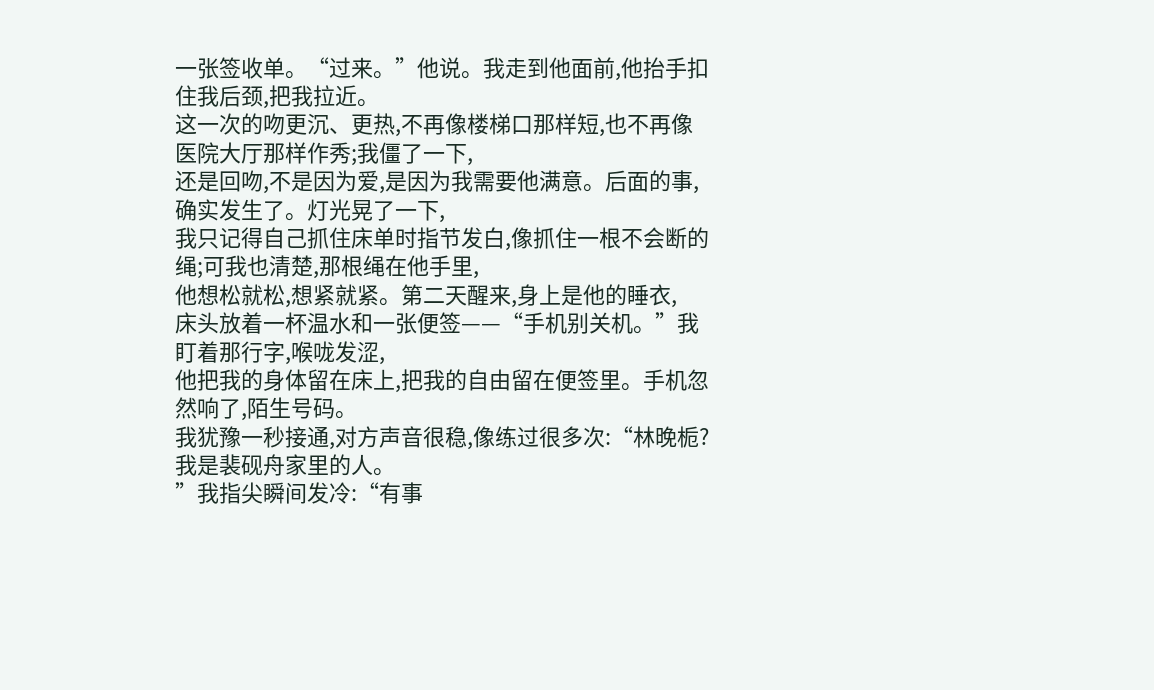一张签收单。“过来。”他说。我走到他面前,他抬手扣住我后颈,把我拉近。
这一次的吻更沉、更热,不再像楼梯口那样短,也不再像医院大厅那样作秀;我僵了一下,
还是回吻,不是因为爱,是因为我需要他满意。后面的事,确实发生了。灯光晃了一下,
我只记得自己抓住床单时指节发白,像抓住一根不会断的绳;可我也清楚,那根绳在他手里,
他想松就松,想紧就紧。第二天醒来,身上是他的睡衣,
床头放着一杯温水和一张便签——“手机别关机。”我盯着那行字,喉咙发涩,
他把我的身体留在床上,把我的自由留在便签里。手机忽然响了,陌生号码。
我犹豫一秒接通,对方声音很稳,像练过很多次:“林晚栀?我是裴砚舟家里的人。
”我指尖瞬间发冷:“有事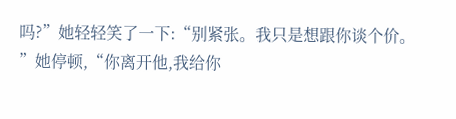吗?”她轻轻笑了一下:“别紧张。我只是想跟你谈个价。
”她停顿,“你离开他,我给你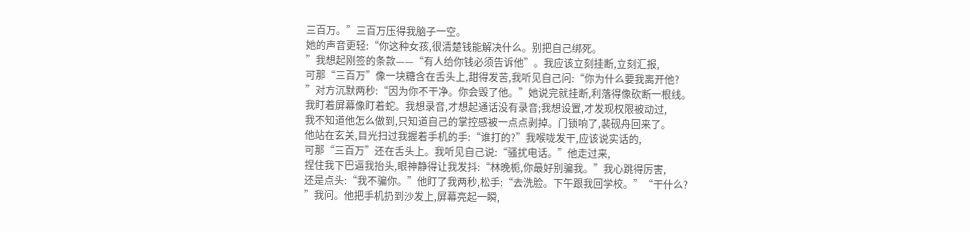三百万。”三百万压得我脑子一空。
她的声音更轻:“你这种女孩,很清楚钱能解决什么。别把自己绑死。
”我想起刚签的条款——“有人给你钱必须告诉他”。我应该立刻挂断,立刻汇报,
可那“三百万”像一块糖含在舌头上,甜得发苦,我听见自己问:“你为什么要我离开他?
”对方沉默两秒:“因为你不干净。你会毁了他。”她说完就挂断,利落得像砍断一根线。
我盯着屏幕像盯着蛇。我想录音,才想起通话没有录音;我想设置,才发现权限被动过,
我不知道他怎么做到,只知道自己的掌控感被一点点剥掉。门锁响了,裴砚舟回来了。
他站在玄关,目光扫过我握着手机的手:“谁打的?”我喉咙发干,应该说实话的,
可那“三百万”还在舌头上。我听见自己说:“骚扰电话。”他走过来,
捏住我下巴逼我抬头,眼神静得让我发抖:“林晚栀,你最好别骗我。”我心跳得厉害,
还是点头:“我不骗你。”他盯了我两秒,松手:“去洗脸。下午跟我回学校。”“干什么?
”我问。他把手机扔到沙发上,屏幕亮起一瞬,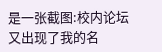是一张截图:校内论坛又出现了我的名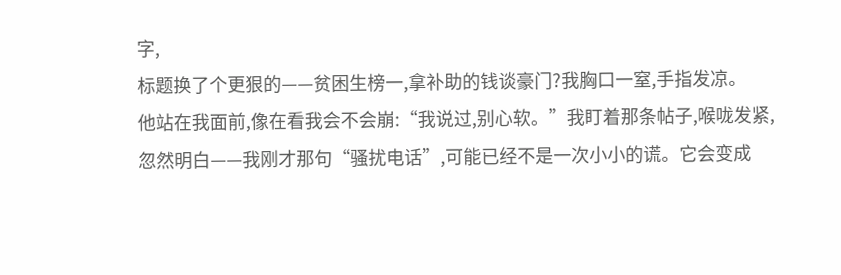字,
标题换了个更狠的——贫困生榜一,拿补助的钱谈豪门?我胸口一窒,手指发凉。
他站在我面前,像在看我会不会崩:“我说过,别心软。”我盯着那条帖子,喉咙发紧,
忽然明白——我刚才那句“骚扰电话”,可能已经不是一次小小的谎。它会变成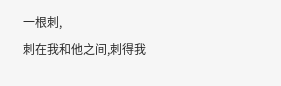一根刺,
刺在我和他之间,刺得我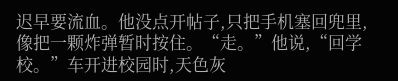迟早要流血。他没点开帖子,只把手机塞回兜里,
像把一颗炸弹暂时按住。“走。”他说,“回学校。”车开进校园时,天色灰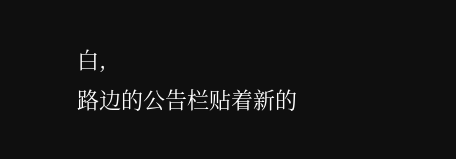白,
路边的公告栏贴着新的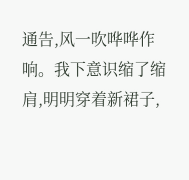通告,风一吹哗哗作响。我下意识缩了缩肩,明明穿着新裙子,